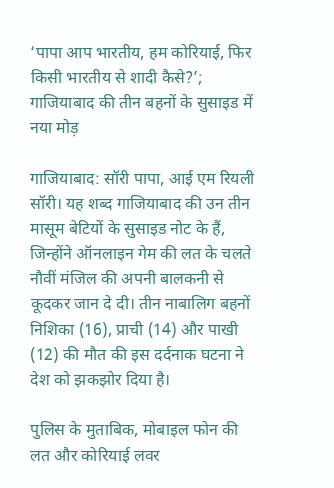‘पापा आप भारतीय, हम कोरियाई, फिर किसी भारतीय से शादी कैसे?’; गाजियाबाद की तीन बहनों के सुसाइड में नया मोड़

गाजियाबाद: सॉरी पापा, आई एम रियली सॉरी। यह शब्द गाजियाबाद की उन तीन मासूम बेटियों के सुसाइड नोट के हैं, जिन्होंने ऑनलाइन गेम की लत के चलते नौवीं मंजिल की अपनी बालकनी से कूदकर जान दे दी। तीन नाबालिग बहनों निशिका (16), प्राची (14) और पाखी (12) की मौत की इस दर्दनाक घटना ने देश को झकझोर दिया है।

पुलिस के मुताबिक, मोबाइल फोन की लत और कोरियाई लवर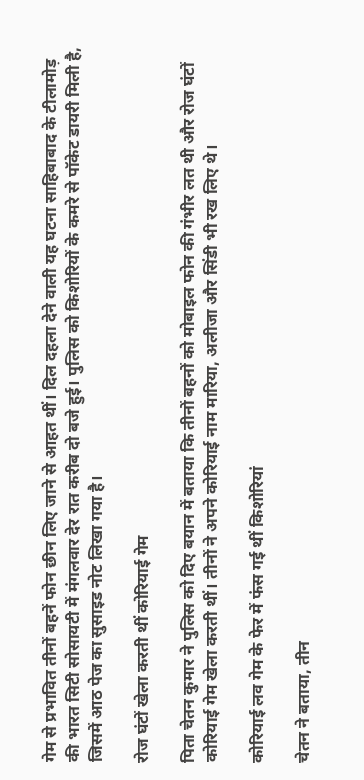गेम से प्रभावित तीनों बहनें फोन छीन लिए जाने से आहत थीं। दिल दहला देने वाली यह घटना साहिबाबाद के टीलामोड़ की भारत सिटी सोसायटी में मंगलवार देर रात करीब दो बजे हुई। पुलिस को किशोरियों के कमरे से पॉकेट डायरी मिली है, जिसमें आठ पेज का सुसाइड नोट लिखा गया है।

रोज घंटों खेला करती थीं कोरियाई गेम

पिता चेतन कुमार ने पुलिस को दिए बयान में बताया कि तीनों बहनों को मोबाइल फोन की गंभीर लत थी और रोज घंटों कोरियाई गेम खेला करती थीं। तीनों ने अपने कोरियाई नाम मारिया, अलीजा और सिंडी भी रख लिए थे।

कोरियाई लव गेम के फेर में फंस गई थीं किशोरियां

चेतन ने बताया, तीन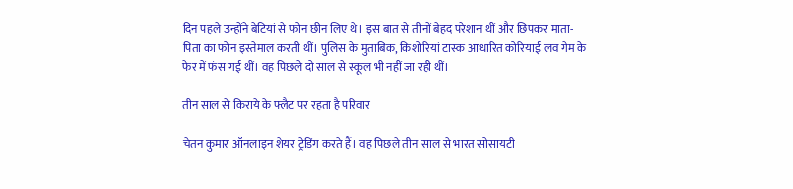दिन पहले उन्होंने बेटियां से फोन छीन लिए थे। इस बात से तीनों बेहद परेशान थीं और छिपकर माता-पिता का फोन इस्तेमाल करती थीं। पुलिस के मुताबिक, किशोरियां टास्क आधारित कोरियाई लव गेम के फेर में फंस गई थीं। वह पिछले दो साल से स्कूल भी नहीं जा रही थीं।

तीन साल से किराये के फ्लैट पर रहता है परिवार

चेतन कुमार ऑनलाइन शेयर ट्रेडिंग करते हैं। वह पिछले तीन साल से भारत सोसायटी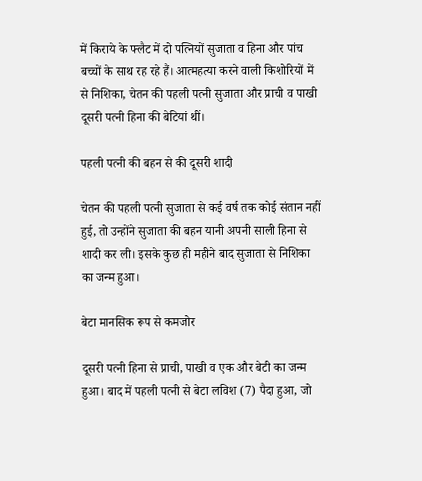में किराये के फ्लैट में दो पत्नियों सुजाता व हिना और पांच बच्चों के साथ रह रहे हैं। आत्महत्या करने वाली किशोरियों में से निशिका, चेतन की पहली पत्नी सुजाता और प्राची व पाखी दूसरी पत्नी हिना की बेटियां थीं।

पहली पत्नी की बहन से की दूसरी शादी

चेतन की पहली पत्नी सुजाता से कई वर्ष तक कोई संतान नहीं हुई, तो उन्होंने सुजाता की बहन यानी अपनी साली हिना से शादी कर ली। इसके कुछ ही महीने बाद सुजाता से निशिका का जन्म हुआ।

बेटा मानसिक रूप से कमजोर

दूसरी पत्नी हिना से प्राची, पाखी व एक और बेटी का जन्म हुआ। बाद में पहली पत्नी से बेटा लविश (7) पैदा हुआ, जो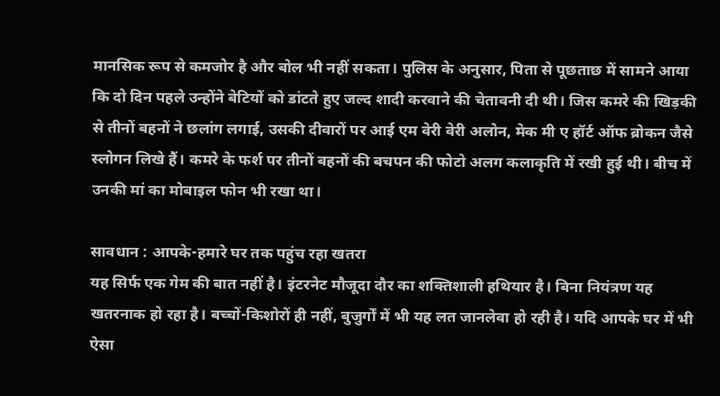मानसिक रूप से कमजोर है और बोल भी नहीं सकता। पुलिस के अनुसार, पिता से पूछताछ में सामने आया कि दो दिन पहले उन्होंने बेटियों को डांटते हुए जल्द शादी करवाने की चेतावनी दी थी। जिस कमरे की खिड़की से तीनों बहनों ने छलांग लगाई, उसकी दीवारों पर आई एम वेरी वेरी अलोन, मेक मी ए हॉर्ट ऑफ ब्रोकन जैसे स्लोगन लिखे हैं। कमरे के फर्श पर तीनों बहनों की बचपन की फोटो अलग कलाकृति में रखी हुई थी। बीच में उनकी मां का मोबाइल फोन भी रखा था।

सावधान : आपके-हमारे घर तक पहुंच रहा खतरा
यह सिर्फ एक गेम की बात नहीं है। इंटरनेट मौजूदा दौर का शक्तिशाली हथियार है। बिना नियंत्रण यह खतरनाक हो रहा है। बच्चों-किशोरों ही नहीं, बुजुर्गों में भी यह लत जानलेवा हो रही है। यदि आपके घर में भी ऐसा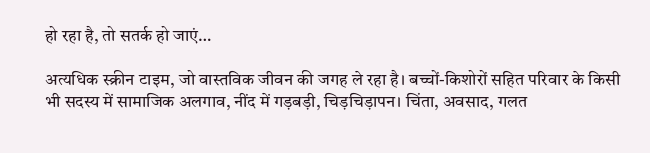हो रहा है, तो सतर्क हो जाएं…

अत्यधिक स्क्रीन टाइम, जो वास्तविक जीवन की जगह ले रहा है। बच्चों-किशोरों सहित परिवार के किसी भी सदस्य में सामाजिक अलगाव, नींद में गड़बड़ी, चिड़चिड़ापन। चिंता, अवसाद, गलत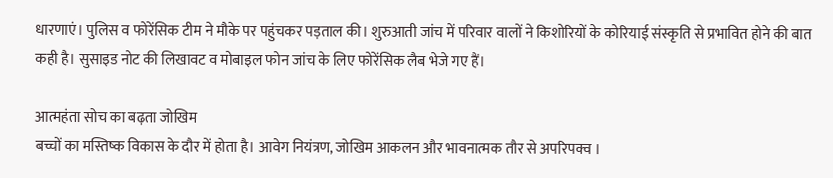धारणाएं। पुलिस व फोरेंसिक टीम ने मौके पर पहुंचकर पड़ताल की। शुरुआती जांच में परिवार वालों ने किशोरियों के कोरियाई संस्कृति से प्रभावित होने की बात कही है। सुसाइड नोट की लिखावट व मोबाइल फोन जांच के लिए फोरेंसिक लैब भेजे गए हैं।

आत्महंता सोच का बढ़ता जोखिम
बच्चों का मस्तिष्क विकास के दौर में होता है। आवेग नियंत्रण, जोखिम आकलन और भावनात्मक तौर से अपरिपक्व ।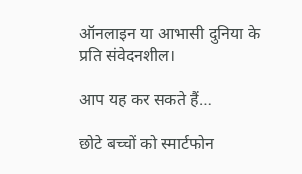ऑनलाइन या आभासी दुनिया के प्रति संवेदनशील।

आप यह कर सकते हैं…

छोटे बच्चों को स्मार्टफोन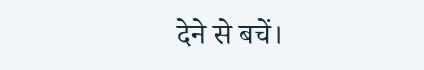देने से बचें।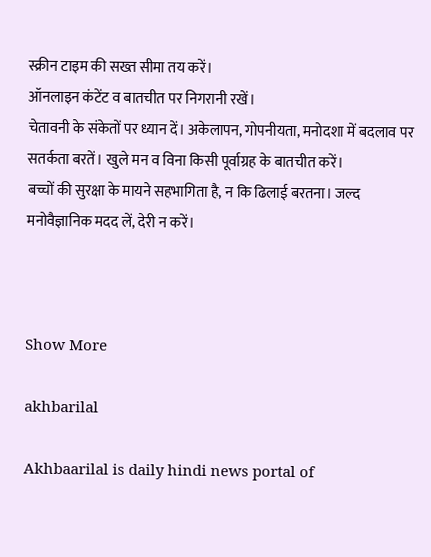स्क्रीन टाइम की सख्त सीमा तय करें।
ऑनलाइन कंटेंट व बातचीत पर निगरानी रखें।
चेतावनी के संकेतों पर ध्यान दें। अकेलापन, गोपनीयता, मनोदशा में बदलाव पर सतर्कता बरतें। खुले मन व विना किसी पूर्वाग्रह के बातचीत करें।
बच्चों की सुरक्षा के मायने सहभागिता है, न कि ढिलाई बरतना। जल्द मनोवैज्ञानिक मदद लें, देरी न करें।



Show More

akhbarilal

Akhbaarilal is daily hindi news portal of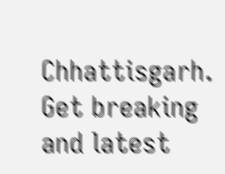Chhattisgarh. Get breaking and latest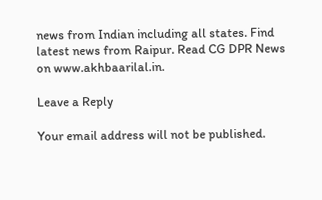news from Indian including all states. Find latest news from Raipur. Read CG DPR News on www.akhbaarilal.in.

Leave a Reply

Your email address will not be published.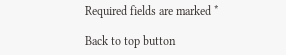Required fields are marked *

Back to top button